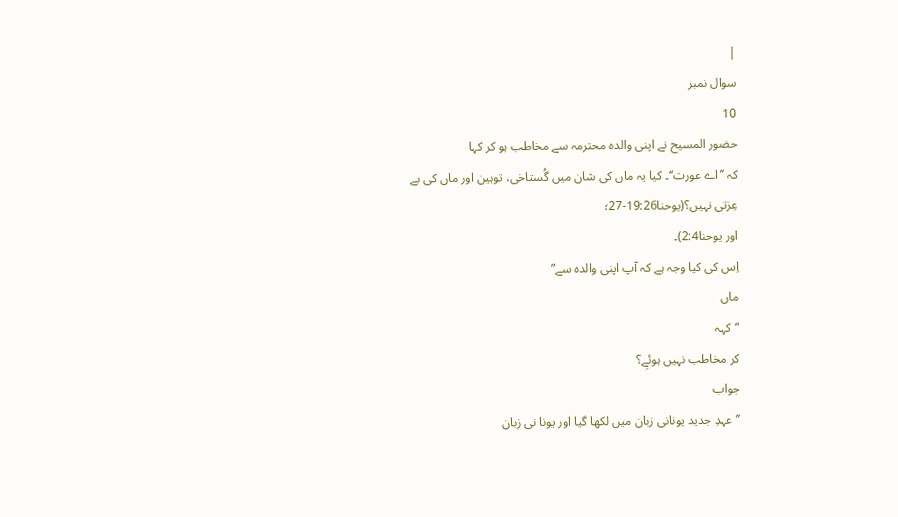|
سوال نمبر
10
حضور المسیح نے اپنی والدہ محترمہ سے مخاطب ہو کر کہا
کہ ’’اے عورت‘‘۔ کیا یہ ماں کی شان میں گُستاخی، توہین اور ماں کی بے
عِزتی نہیں؟(یوحنا19:26-27؛
اور یوحنا2:4)۔
اِس کی کیا وجہ ہے کہ آپ اپنی والدہ سے”
ماں
“کہہ
کر مخاطب نہیں ہوئےِ؟
جواب
’’عہدِ جدید یونانی زبان میں لکھا گیا اور یونا نی زبان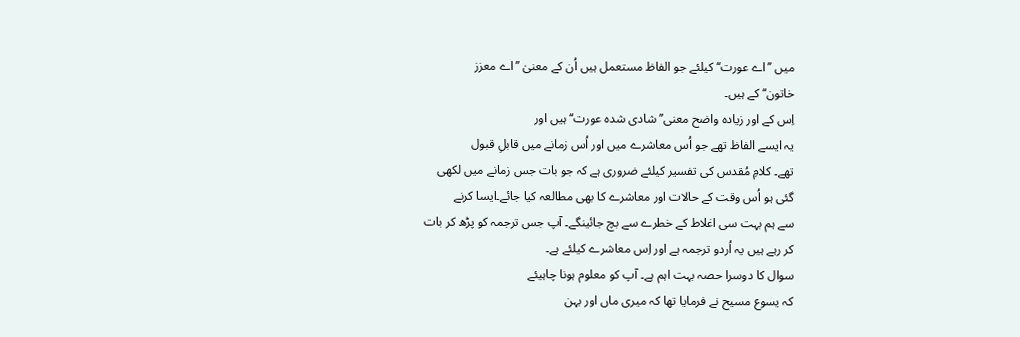میں ’’اے عورت‘‘ کیلئے جو الفاظ مستعمل ہیں اُن کے معنیٰ ’’اے معزز
خاتون‘‘ کے ہیں۔
اِس کے اور زیادہ واضح معنی’’شادی شدہ عورت‘‘ ہیں اور
یہ ایسے الفاظ تھے جو اُس معاشرے میں اور اُس زمانے میں قابلِ قبول
تھے۔ کلامِ مُقدس کی تفسیر کیلئے ضروری ہے کہ جو بات جس زمانے میں لکھی
گئی ہو اُس وقت کے حالات اور معاشرے کا بھی مطالعہ کیا جائے۔ایسا کرنے
سے ہم بہت سی اغلاط کے خطرے سے بچ جائینگے۔ آپ جس ترجمہ کو پڑھ کر بات
کر رہے ہیں یہ اُردو ترجمہ ہے اور اِس معاشرے کیلئے ہے۔
سوال کا دوسرا حصہ بہت اہم ہے۔ آپ کو معلوم ہونا چاہیئے
کہ یسوع مسیح نے فرمایا تھا کہ میری ماں اور بہن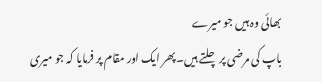بھائی وہ ہیں جو میرے
باپ کی مرضی پر چلتے ہیں۔پھر ایک اور مقام پر فرمایا کہ جو میری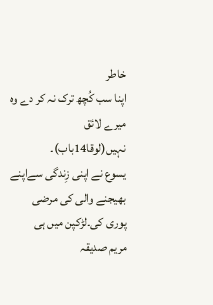خاطر
اپنا سب کُچھ ترک نہ کر دے وہ میرے لائق نہیں(لوقا14باب)۔
یسوع نے اپنی زِندگی سےاپنے بھیجنے والی کی مرضی پوری کی۔لڑکپن میں ہی
مریم صدیقہ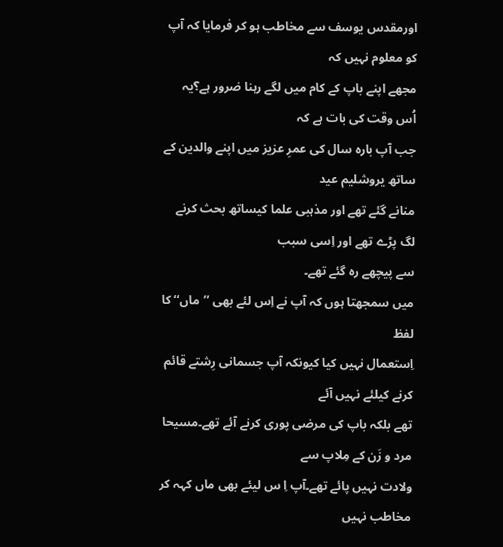اورمقدس یوسف سے مخاطب ہو کر فرمایا کہ آپ کو معلوم نہیں کہ
مجھے اپنے باپ کے کام میں لگے رہنا ضرور ہے؟یہ اُس وقت کی بات ہے کہ
جب آپ بارہ سال کی عمرِ عزیز میں اپنے والدین کے ساتھ یروشلیم عید
منانے گئے تھے اور مذہبی علما کیساتھ بحث کرنے لگ پڑے تھے اور اِسی سبب
سے پیچھے رہ گئے تھے۔
میں سمجھتا ہوں کہ آپ نے اِس لئے بھی ’’ماں‘‘ کا لفظ
اِستعمال نہیں کیا کیونکہ آپ جسمانی رِشتے قائم کرنے کیلئے نہیں آئے
تھے بلکہ باپ کی مرضی پوری کرنے آئے تھے۔مسیحا مرد و زَن کے مِلاپ سے
ولادت نہیں پائے تھے۔آپ اِ س لیئے بھی ماں کہہ کر مخاطب نہیں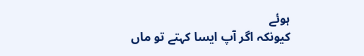ہوئے
کیونکہ اگر آپ ایسا کہتے تو ماں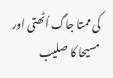کی ممتا جاگ اُٹھتی اور مسیحا کا صلیب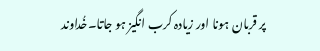پر قربان ہونا اور زیادہ کرب انگیز ہو جاتا۔خُداوند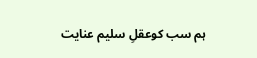ہم سب کوعقلِ سلیم عنایت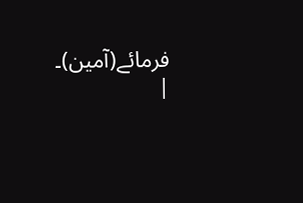فرمائے(آمین)۔
|